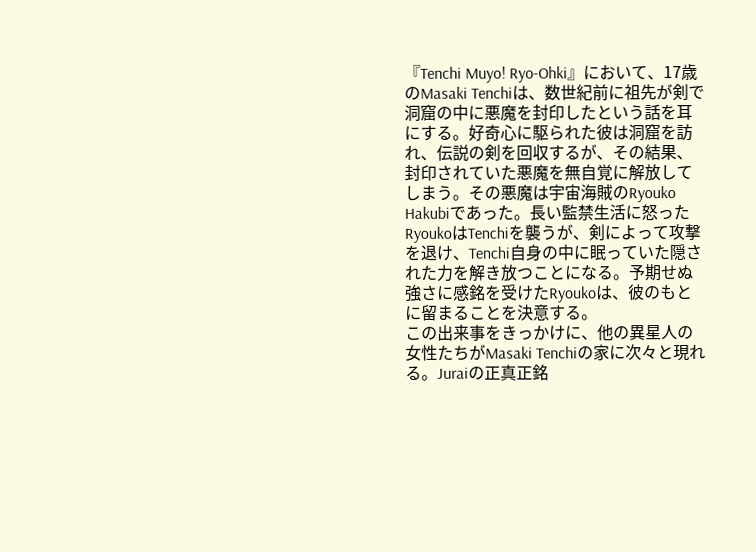『Tenchi Muyo! Ryo-Ohki』において、17歳のMasaki Tenchiは、数世紀前に祖先が剣で洞窟の中に悪魔を封印したという話を耳にする。好奇心に駆られた彼は洞窟を訪れ、伝説の剣を回収するが、その結果、封印されていた悪魔を無自覚に解放してしまう。その悪魔は宇宙海賊のRyouko Hakubiであった。長い監禁生活に怒ったRyoukoはTenchiを襲うが、剣によって攻撃を退け、Tenchi自身の中に眠っていた隠された力を解き放つことになる。予期せぬ強さに感銘を受けたRyoukoは、彼のもとに留まることを決意する。
この出来事をきっかけに、他の異星人の女性たちがMasaki Tenchiの家に次々と現れる。Juraiの正真正銘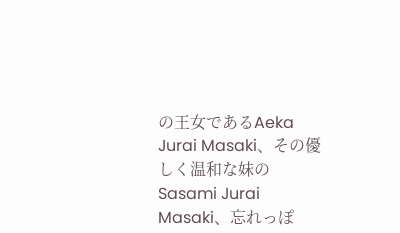の王女であるAeka Jurai Masaki、その優しく温和な妹のSasami Jurai Masaki、忘れっぽ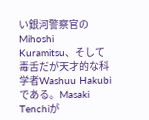い銀河警察官のMihoshi Kuramitsu、そして毒舌だが天才的な科学者Washuu Hakubiである。Masaki Tenchiが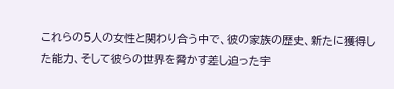これらの5人の女性と関わり合う中で、彼の家族の歴史、新たに獲得した能力、そして彼らの世界を脅かす差し迫った宇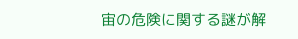宙の危険に関する謎が解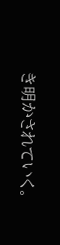き明かされていく。